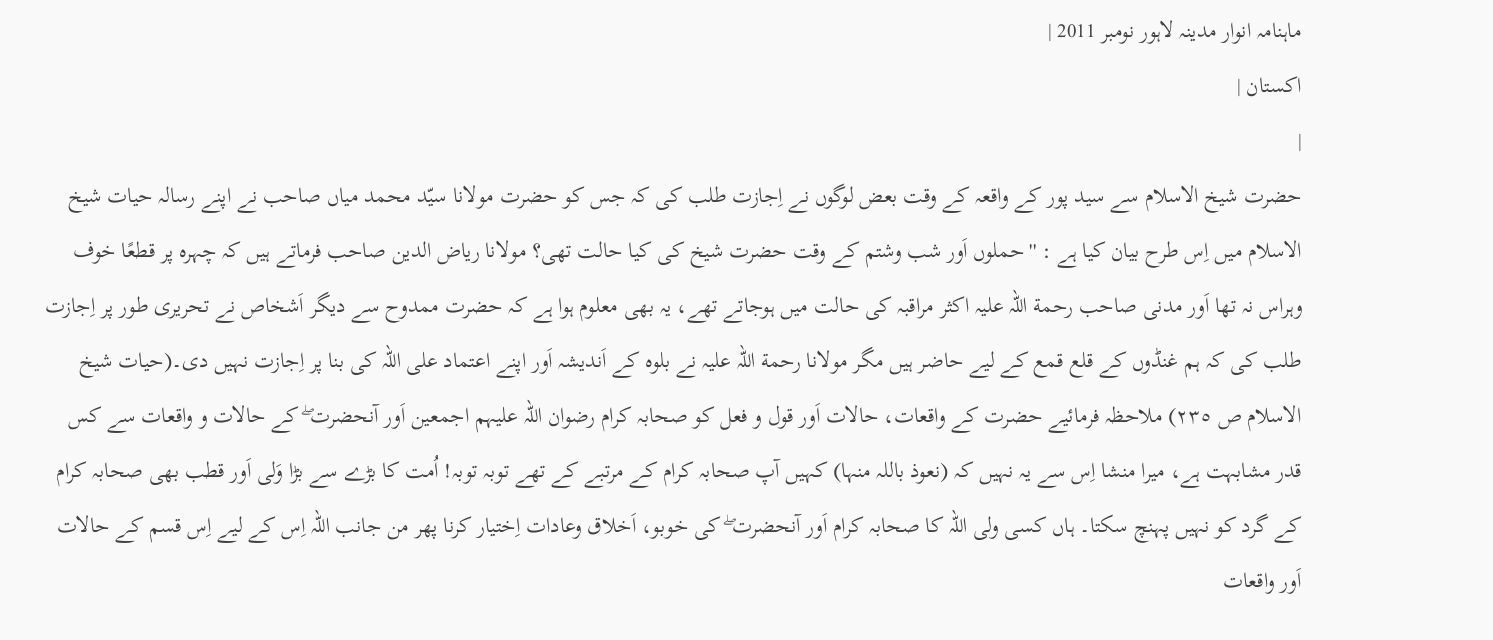ماہنامہ انوار مدینہ لاہور نومبر 2011 |
اكستان |
|
حضرت شیخ الاسلام سے سید پور کے واقعہ کے وقت بعض لوگوں نے اِجازت طلب کی کہ جس کو حضرت مولانا سیّد محمد میاں صاحب نے اپنے رسالہ حیات شیخ الاسلام میں اِس طرح بیان کیا ہے : ''حملوں اَور شب وشتم کے وقت حضرت شیخ کی کیا حالت تھی؟ مولانا ریاض الدین صاحب فرماتے ہیں کہ چہرہ پر قطعًا خوف وہراس نہ تھا اَور مدنی صاحب رحمة اللہ علیہ اکثر مراقبہ کی حالت میں ہوجاتے تھے، یہ بھی معلوم ہوا ہے کہ حضرت ممدوح سے دیگر اَشخاص نے تحریری طور پر اِجازت طلب کی کہ ہم غنڈوں کے قلع قمع کے لیے حاضر ہیں مگر مولانا رحمة اللہ علیہ نے بلوہ کے اَندیشہ اَور اپنے اعتماد علی اللہ کی بنا پر اِجازت نہیں دی۔(حیات شیخ الاسلام ص ٢٣٥) ملاحظہ فرمائیے حضرت کے واقعات، حالات اَور قول و فعل کو صحابہ کرام رضوان اللہ علیہم اجمعین اَور آنحضرت ۖ کے حالات و واقعات سے کس قدر مشابہت ہے، میرا منشا اِس سے یہ نہیں کہ (نعوذ باللہ منہا) کہیں آپ صحابہ کرام کے مرتبے کے تھے توبہ توبہ! اُمت کا بڑے سے بڑا وَلی اَور قطب بھی صحابہ کرام کے گرد کو نہیں پہنچ سکتا۔ ہاں کسی ولی اللہ کا صحابہ کرام اَور آنحضرت ۖ کی خوبو، اَخلاق وعادات اِختیار کرنا پھر من جانب اللہ اِس کے لیے اِس قسم کے حالات اَور واقعات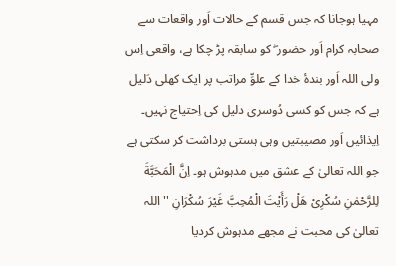مہیا ہوجانا کہ جس قسم کے حالات اَور واقعات سے صحابہ کرام اَور حضور ۖ کو سابقہ پڑ چکا ہے، واقعی اِس ولی اللہ اَور بندۂ خدا کے علوِّ مراتب پر ایک کھلی دَلیل ہے کہ جس کو کسی دُوسری دلیل کی اِحتیاج نہیں۔ اِیذائیں اَور مصیبتیں وہی ہستی برداشت کر سکتی ہے جو اللہ تعالیٰ کے عشق میں مدہوش ہو۔ اِنَّ الْمَحَبَّةَ لِلرَّحْمٰنِ سُکْرِیْ ھَلْ رَأَیْتَ الْمُحِبَّ غَیْرَ سُکْرَانِ '' اللہ تعالیٰ کی محبت نے مجھے مدہوش کردیا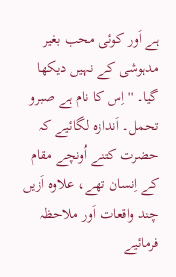ہے اَور کوئی محب بغیر مدہوشی کے نہیں دیکھا گیا۔ '' اِس کا نام ہے صبرو تحمل۔ اَندازہ لگائیے کہ حضرت کتنے اُونچے مقام کے اِنسان تھے، علاوہ اَزیں چند واقعات اَور ملاحظہ فرمائیے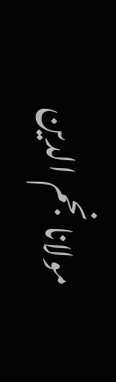مولانا نجم الدین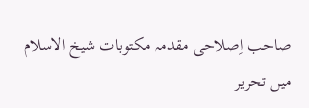صاحب اِصلاحی مقدمہ مکتوبات شیخ الاسلام میں تحریر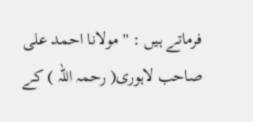فرماتے ہیں : ''مولانا احمد علی صاحب لاہوری( رحمہ اللہ ) کے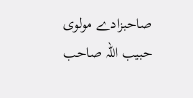صاحبزادے مولوی حبیب اللہ صاحب